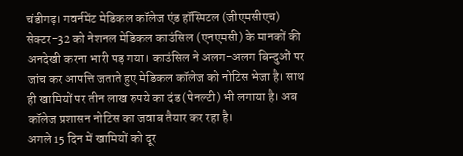चंडीगढ़। गवर्नमेंट मेडिकल कॉलेज एंड हॉस्पिटल (जीएमसीएच) सेक्टर-32 को नेशनल मेडिकल काउंसिल (एनएमसी) के मानकों की अनदेखी करना भारी पड़ गया। काउंसिल ने अलग-अलग बिन्दुओं पर जांच कर आपत्ति जताते हुए मेडिकल कॉलेज को नोटिस भेजा है। साथ ही खामियों पर तीन लाख रुपये का दंड (पेनल्टी) भी लगाया है। अब कॉलेज प्रशासन नोटिस का जवाब तैयार कर रहा है।
अगले 15 दिन में खामियों को दूर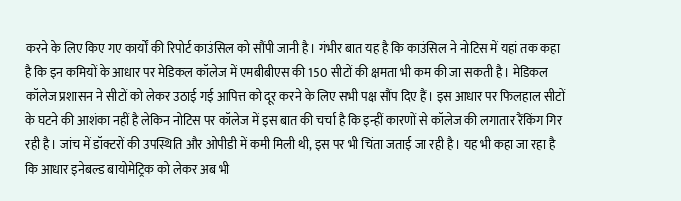करने के लिए किए गए कार्यों की रिपोर्ट काउंसिल को सौंपी जानी है। गंभीर बात यह है कि काउंसिल ने नोटिस में यहां तक कहा है कि इन कमियों के आधार पर मेडिकल कॉलेज में एमबीबीएस की 150 सीटों की क्षमता भी कम की जा सकती है। मेडिकल कॉलेज प्रशासन ने सीटों को लेकर उठाई गई आपित्त को दूर करने के लिए सभी पक्ष सौंप दिए हैं। इस आधार पर फिलहाल सीटों के घटने की आशंका नहीं है लेकिन नोटिस पर कॉलेज में इस बात की चर्चा है कि इन्हीं कारणों से कॉलेज की लगातार रैंकिंग गिर रही है। जांच में डॉक्टरों की उपस्थिति और ओपीडी में कमी मिली थी, इस पर भी चिंता जताई जा रही है। यह भी कहा जा रहा है कि आधार इनेबल्ड बायोमेट्रिक को लेकर अब भी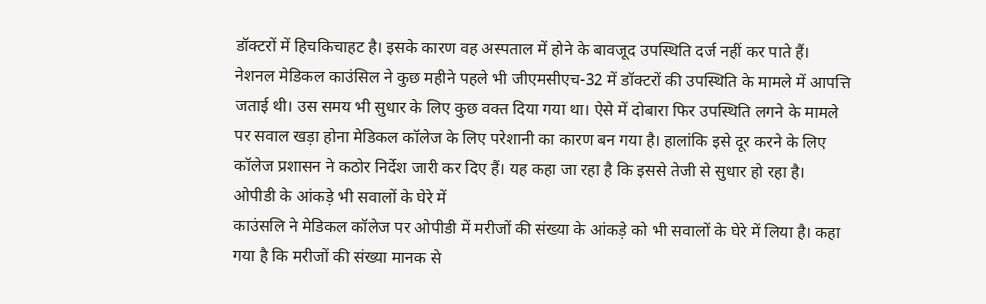डॉक्टरों में हिचकिचाहट है। इसके कारण वह अस्पताल में होने के बावजूद उपस्थिति दर्ज नहीं कर पाते हैं।
नेशनल मेडिकल काउंसिल ने कुछ महीने पहले भी जीएमसीएच-32 में डॉक्टरों की उपस्थिति के मामले में आपत्ति जताई थी। उस समय भी सुधार के लिए कुछ वक्त दिया गया था। ऐसे में दोबारा फिर उपस्थिति लगने के मामले पर सवाल खड़ा होना मेडिकल कॉलेज के लिए परेशानी का कारण बन गया है। हालांकि इसे दूर करने के लिए कॉलेज प्रशासन ने कठोर निर्देश जारी कर दिए हैं। यह कहा जा रहा है कि इससे तेजी से सुधार हो रहा है।
ओपीडी के आंकड़े भी सवालों के घेरे में
काउंसलि ने मेडिकल कॉलेज पर ओपीडी में मरीजों की संख्या के आंकड़े को भी सवालों के घेरे में लिया है। कहा गया है कि मरीजों की संख्या मानक से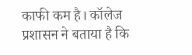काफी कम है। कॉलेज प्रशासन ने बताया है कि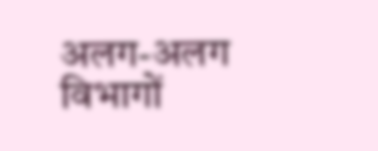अलग-अलग विभागों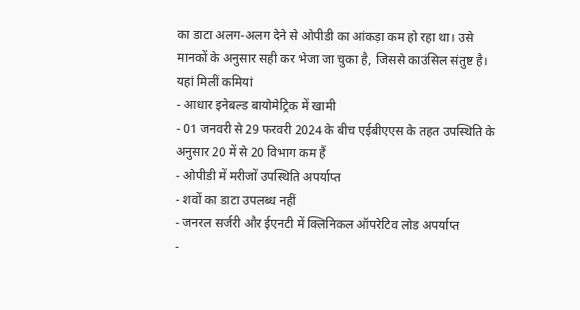का डाटा अलग-अलग देने से ओपीडी का आंकड़ा कम हो रहा था। उसे मानकों के अनुसार सही कर भेजा जा चुका है, जिससे काउंसिल संतुष्ट है।
यहां मिलीं कमियां
- आधार इनेबल्ड बायोमेट्रिक में खामी
- 01 जनवरी से 29 फरवरी 2024 के बीच एईबीएएस के तहत उपस्थिति के अनुसार 20 में से 20 विभाग कम हैं
- ओपीडी में मरीजों उपस्थिति अपर्याप्त
- शवों का डाटा उपलब्ध नहीं
- जनरल सर्जरी और ईएनटी में क्लिनिकल ऑपरेटिव लोड अपर्याप्त
-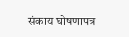संकाय घोषणापत्र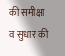की समीक्षा व सुधार की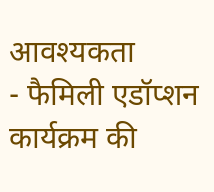आवश्यकता
- फैमिली एडॉप्शन कार्यक्रम की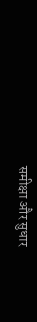समीक्षा और सुधार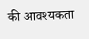की आवश्यकता